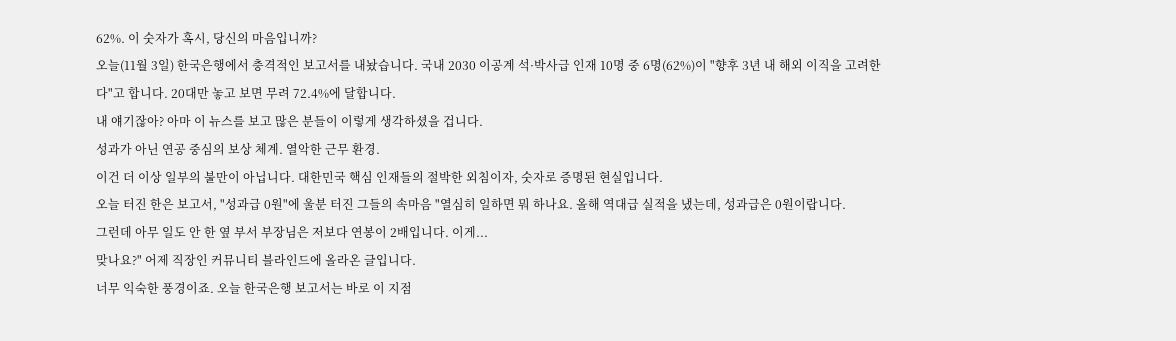62%. 이 숫자가 혹시, 당신의 마음입니까?
오늘(11월 3일) 한국은행에서 충격적인 보고서를 내놨습니다. 국내 2030 이공계 석·박사급 인재 10명 중 6명(62%)이 "향후 3년 내 해외 이직을 고려한다"고 합니다. 20대만 놓고 보면 무려 72.4%에 달합니다.
내 얘기잖아? 아마 이 뉴스를 보고 많은 분들이 이렇게 생각하셨을 겁니다.
성과가 아닌 연공 중심의 보상 체계. 열악한 근무 환경.
이건 더 이상 일부의 불만이 아닙니다. 대한민국 핵심 인재들의 절박한 외침이자, 숫자로 증명된 현실입니다.
오늘 터진 한은 보고서, "성과급 0원"에 울분 터진 그들의 속마음 "열심히 일하면 뭐 하나요. 올해 역대급 실적을 냈는데, 성과급은 0원이랍니다.
그런데 아무 일도 안 한 옆 부서 부장님은 저보다 연봉이 2배입니다. 이게...
맞나요?" 어제 직장인 커뮤니티 블라인드에 올라온 글입니다.
너무 익숙한 풍경이죠. 오늘 한국은행 보고서는 바로 이 지점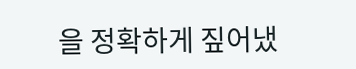을 정확하게 짚어냈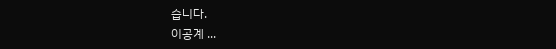습니다.
이공계 ...